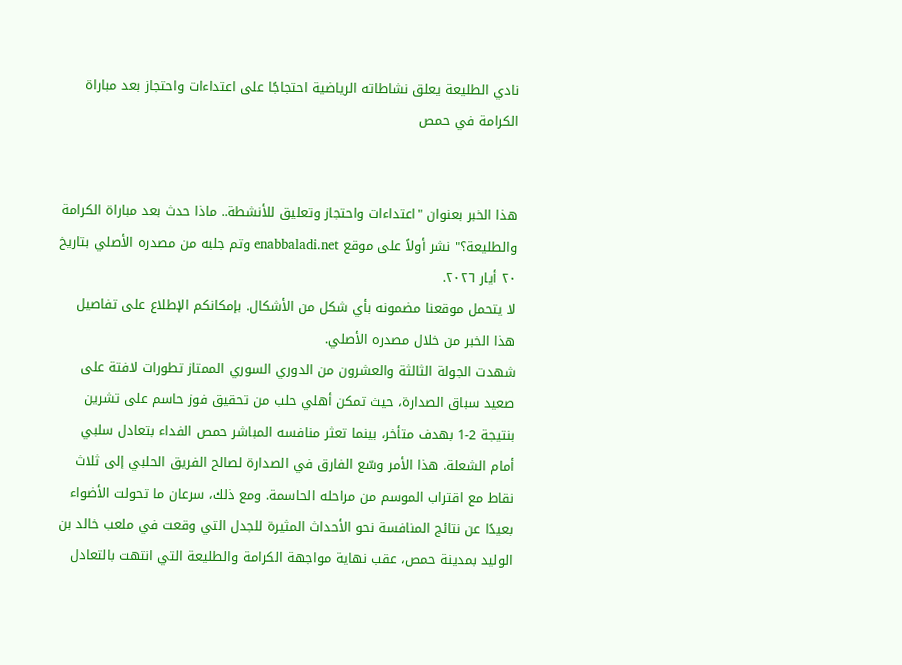نادي الطليعة يعلق نشاطاته الرياضية احتجاجًا على اعتداءات واحتجاز بعد مباراة الكرامة في حمص


هذا الخبر بعنوان "اعتداءات واحتجاز وتعليق للأنشطة.. ماذا حدث بعد مباراة الكرامة والطليعة؟" نشر أولاً على موقع enabbaladi.net وتم جلبه من مصدره الأصلي بتاريخ ٢٠ أيار ٢٠٢٦.
لا يتحمل موقعنا مضمونه بأي شكل من الأشكال. بإمكانكم الإطلاع على تفاصيل هذا الخبر من خلال مصدره الأصلي.
شهدت الجولة الثالثة والعشرون من الدوري السوري الممتاز تطورات لافتة على صعيد سباق الصدارة، حيث تمكن أهلي حلب من تحقيق فوز حاسم على تشرين بنتيجة 2-1 بهدف متأخر، بينما تعثر منافسه المباشر حمص الفداء بتعادل سلبي أمام الشعلة. هذا الأمر وسّع الفارق في الصدارة لصالح الفريق الحلبي إلى ثلاث نقاط مع اقتراب الموسم من مراحله الحاسمة. ومع ذلك، سرعان ما تحولت الأضواء بعيدًا عن نتائج المنافسة نحو الأحداث المثيرة للجدل التي وقعت في ملعب خالد بن الوليد بمدينة حمص، عقب نهاية مواجهة الكرامة والطليعة التي انتهت بالتعادل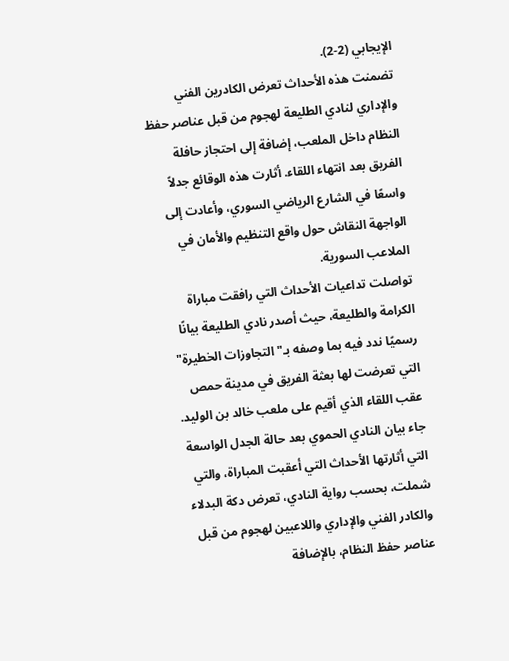الإيجابي (2-2).
تضمنت هذه الأحداث تعرض الكادرين الفني والإداري لنادي الطليعة لهجوم من قبل عناصر حفظ النظام داخل الملعب، إضافة إلى احتجاز حافلة الفريق بعد انتهاء اللقاء. أثارت هذه الوقائع جدلاً واسعًا في الشارع الرياضي السوري، وأعادت إلى الواجهة النقاش حول واقع التنظيم والأمان في الملاعب السورية.
تواصلت تداعيات الأحداث التي رافقت مباراة الكرامة والطليعة، حيث أصدر نادي الطليعة بيانًا رسميًا ندد فيه بما وصفه بـ"التجاوزات الخطيرة" التي تعرضت لها بعثة الفريق في مدينة حمص عقب اللقاء الذي أقيم على ملعب خالد بن الوليد. جاء بيان النادي الحموي بعد حالة الجدل الواسعة التي أثارتها الأحداث التي أعقبت المباراة، والتي شملت، بحسب رواية النادي، تعرض دكة البدلاء والكادر الفني والإداري واللاعبين لهجوم من قبل عناصر حفظ النظام، بالإضافة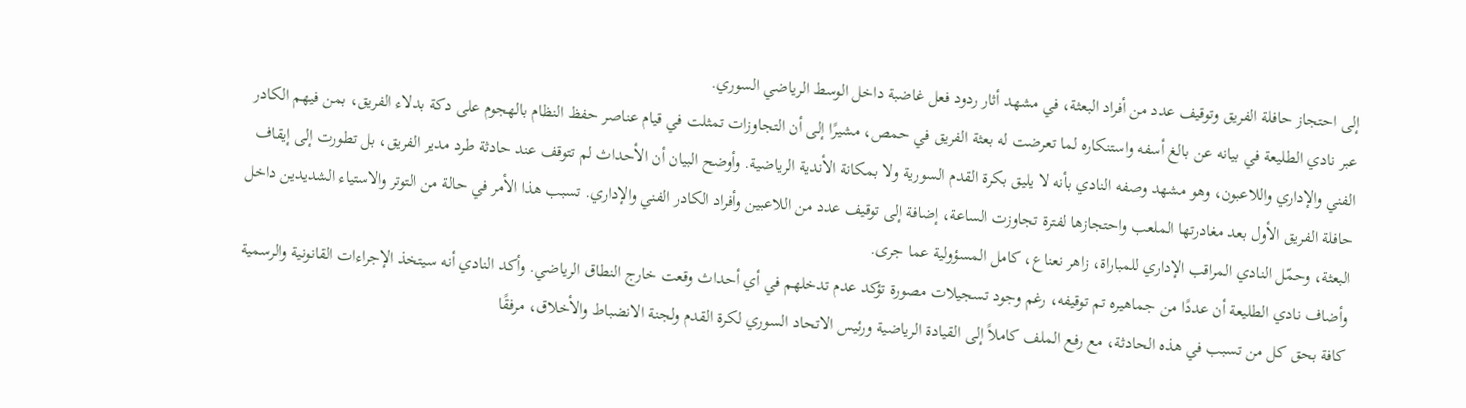إلى احتجاز حافلة الفريق وتوقيف عدد من أفراد البعثة، في مشهد أثار ردود فعل غاضبة داخل الوسط الرياضي السوري.
عبر نادي الطليعة في بيانه عن بالغ أسفه واستنكاره لما تعرضت له بعثة الفريق في حمص، مشيرًا إلى أن التجاوزات تمثلت في قيام عناصر حفظ النظام بالهجوم على دكة بدلاء الفريق، بمن فيهم الكادر الفني والإداري واللاعبون، وهو مشهد وصفه النادي بأنه لا يليق بكرة القدم السورية ولا بمكانة الأندية الرياضية. وأوضح البيان أن الأحداث لم تتوقف عند حادثة طرد مدير الفريق، بل تطورت إلى إيقاف حافلة الفريق الأول بعد مغادرتها الملعب واحتجازها لفترة تجاوزت الساعة، إضافة إلى توقيف عدد من اللاعبين وأفراد الكادر الفني والإداري. تسبب هذا الأمر في حالة من التوتر والاستياء الشديدين داخل البعثة، وحمّل النادي المراقب الإداري للمباراة، زاهر نعناع، كامل المسؤولية عما جرى.
وأضاف نادي الطليعة أن عددًا من جماهيره تم توقيفه، رغم وجود تسجيلات مصورة تؤكد عدم تدخلهم في أي أحداث وقعت خارج النطاق الرياضي. وأكد النادي أنه سيتخذ الإجراءات القانونية والرسمية كافة بحق كل من تسبب في هذه الحادثة، مع رفع الملف كاملاً إلى القيادة الرياضية ورئيس الاتحاد السوري لكرة القدم ولجنة الانضباط والأخلاق، مرفقًا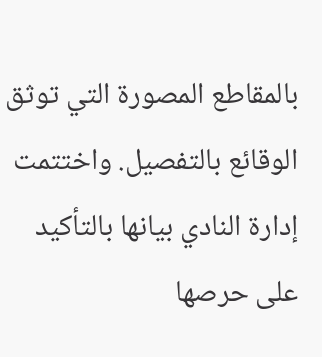بالمقاطع المصورة التي توثق الوقائع بالتفصيل. واختتمت إدارة النادي بيانها بالتأكيد على حرصها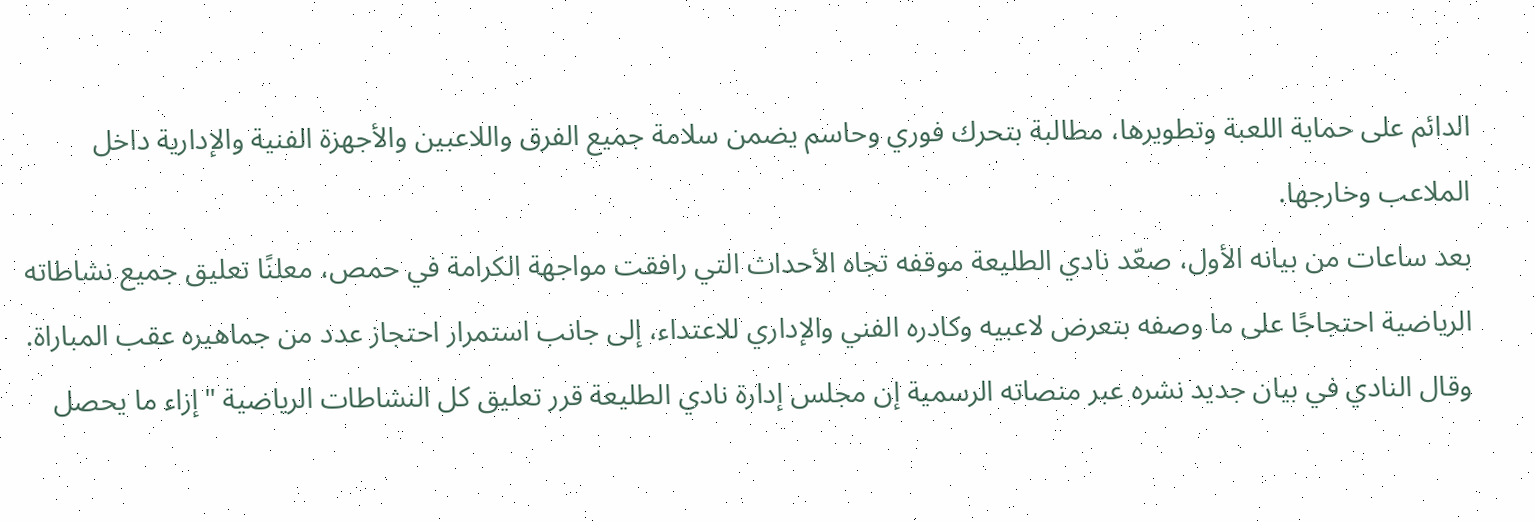الدائم على حماية اللعبة وتطويرها، مطالبة بتحرك فوري وحاسم يضمن سلامة جميع الفرق واللاعبين والأجهزة الفنية والإدارية داخل الملاعب وخارجها.
بعد ساعات من بيانه الأول، صعّد نادي الطليعة موقفه تجاه الأحداث التي رافقت مواجهة الكرامة في حمص، معلنًا تعليق جميع نشاطاته الرياضية احتجاجًا على ما وصفه بتعرض لاعبيه وكادره الفني والإداري للاعتداء، إلى جانب استمرار احتجاز عدد من جماهيره عقب المباراة. وقال النادي في بيان جديد نشره عبر منصاته الرسمية إن مجلس إدارة نادي الطليعة قرر تعليق كل النشاطات الرياضية "إزاء ما يحصل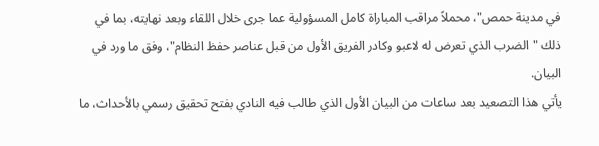في مدينة حمص"، محملاً مراقب المباراة كامل المسؤولية عما جرى خلال اللقاء وبعد نهايته، بما في ذلك "الضرب الذي تعرض له لاعبو وكادر الفريق الأول من قبل عناصر حفظ النظام"، وفق ما ورد في البيان.
يأتي هذا التصعيد بعد ساعات من البيان الأول الذي طالب فيه النادي بفتح تحقيق رسمي بالأحداث، ما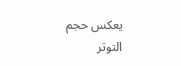يعكس حجم التوتر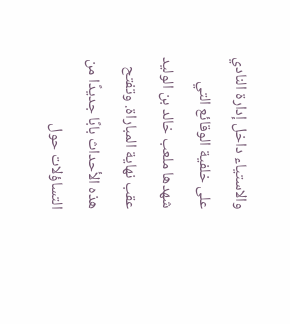والاستياء داخل إدارة النادي على خلفية الوقائع التي شهدها ملعب خالد بن الوليد عقب نهاية المباراة. وتفتح هذه الأحداث بابًا جديدًا من التساؤلات حول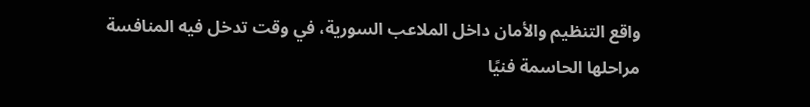واقع التنظيم والأمان داخل الملاعب السورية، في وقت تدخل فيه المنافسة مراحلها الحاسمة فنيًا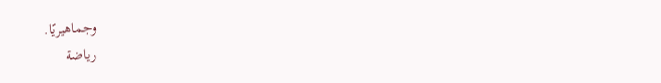وجماهيريًا.
رياضة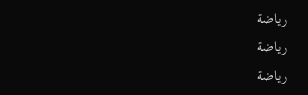رياضة
رياضة
رياضة